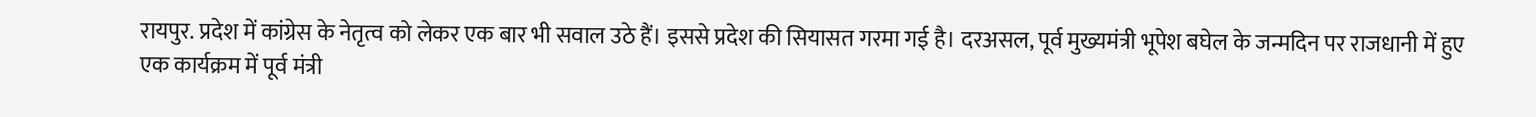रायपुर. प्रदेश में कांग्रेस के नेतृत्व को लेकर एक बार भी सवाल उठे हैं। इससे प्रदेश की सियासत गरमा गई है। दरअसल, पूर्व मुख्यमंत्री भूपेश बघेल के जन्मदिन पर राजधानी में हुए एक कार्यक्रम में पूर्व मंत्री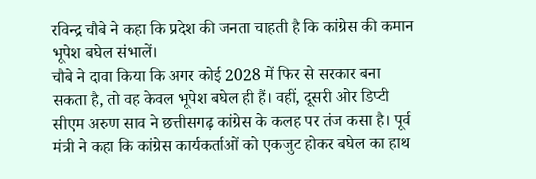रविन्द्र चौबे ने कहा कि प्रदेश की जनता चाहती है कि कांग्रेस की कमान भूपेश बघेल संभालें।
चौबे ने दावा किया कि अगर कोई 2028 में फिर से सरकार बना सकता है, तो वह केवल भूपेश बघेल ही हैं। वहीं, दूसरी ओर डिप्टी सीएम अरुण साव ने छत्तीसगढ़ कांग्रेस के कलह पर तंज कसा है। पूर्व मंत्री ने कहा कि कांग्रेस कार्यकर्ताओं को एकजुट होकर बघेल का हाथ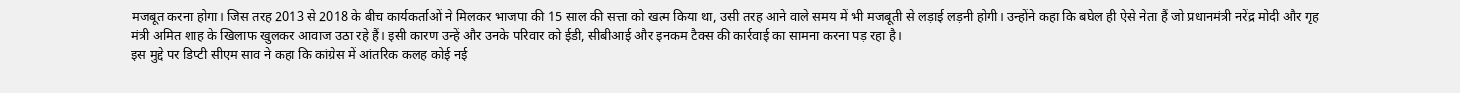मजबूत करना होगा। जिस तरह 2013 से 2018 के बीच कार्यकर्ताओं ने मिलकर भाजपा की 15 साल की सत्ता को खत्म किया था, उसी तरह आने वाले समय में भी मजबूती से लड़ाई लड़नी होगी। उन्होंने कहा कि बघेल ही ऐसे नेता हैं जो प्रधानमंत्री नरेंद्र मोदी और गृह मंत्री अमित शाह के खिलाफ खुलकर आवाज उठा रहे हैं। इसी कारण उन्हें और उनके परिवार को ईडी, सीबीआई और इनकम टैक्स की कार्रवाई का सामना करना पड़ रहा है।
इस मुद्दे पर डिप्टी सीएम साव ने कहा कि कांग्रेस में आंतरिक कलह कोई नई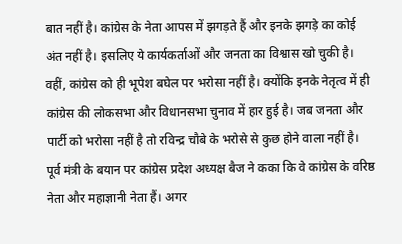बात नहीं है। कांग्रेस के नेता आपस में झगड़ते हैं और इनके झगड़े का कोई अंत नहीं है। इसलिए ये कार्यकर्ताओं और जनता का विश्वास खो चुकी है। वहीं, कांग्रेस को ही भूपेश बघेल पर भरोसा नहीं है। क्योंकि इनके नेतृत्व में ही कांग्रेस की लोकसभा और विधानसभा चुनाव में हार हुई है। जब जनता और पार्टी को भरोसा नहीं है तो रविन्द्र चौबे के भरोसे से कुछ होने वाला नहीं है।
पूर्व मंत्री के बयान पर कांग्रेस प्रदेश अध्यक्ष बैज ने कका कि वे कांग्रेस के वरिष्ठ नेता और महाज्ञानी नेता हैं। अगर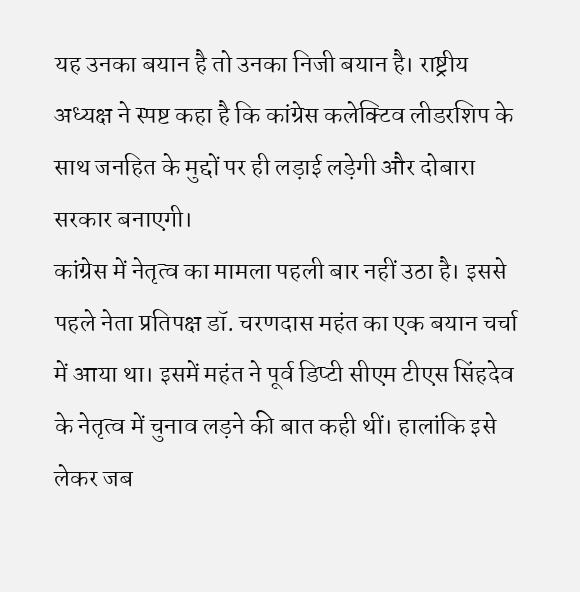यह उनका बयान है तो उनका निजी बयान है। राष्ट्रीय अध्यक्ष ने स्पष्ट कहा है कि कांग्रेस कलेक्टिव लीडरशिप के साथ जनहित के मुद्दों पर ही लड़ाई लड़ेगी और दोबारा सरकार बनाएगी।
कांग्रेस में नेतृत्व का मामला पहली बार नहीं उठा है। इससे पहले नेता प्रतिपक्ष डॉ. चरणदास महंत का एक बयान चर्चा में आया था। इसमें महंत ने पूर्व डिप्टी सीएम टीएस सिंहदेव के नेतृत्व में चुनाव लड़ने की बात कही थीं। हालांकि इसे लेकर जब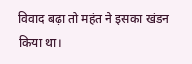विवाद बढ़ा तो महंत ने इसका खंडन किया था।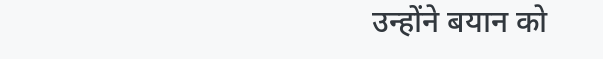उन्होंने बयान को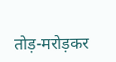तोड़-मरोड़कर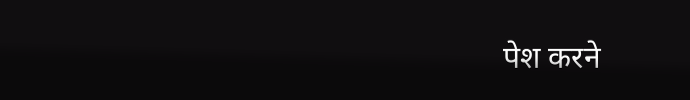पेश करने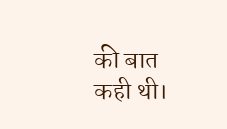की बात कही थी।